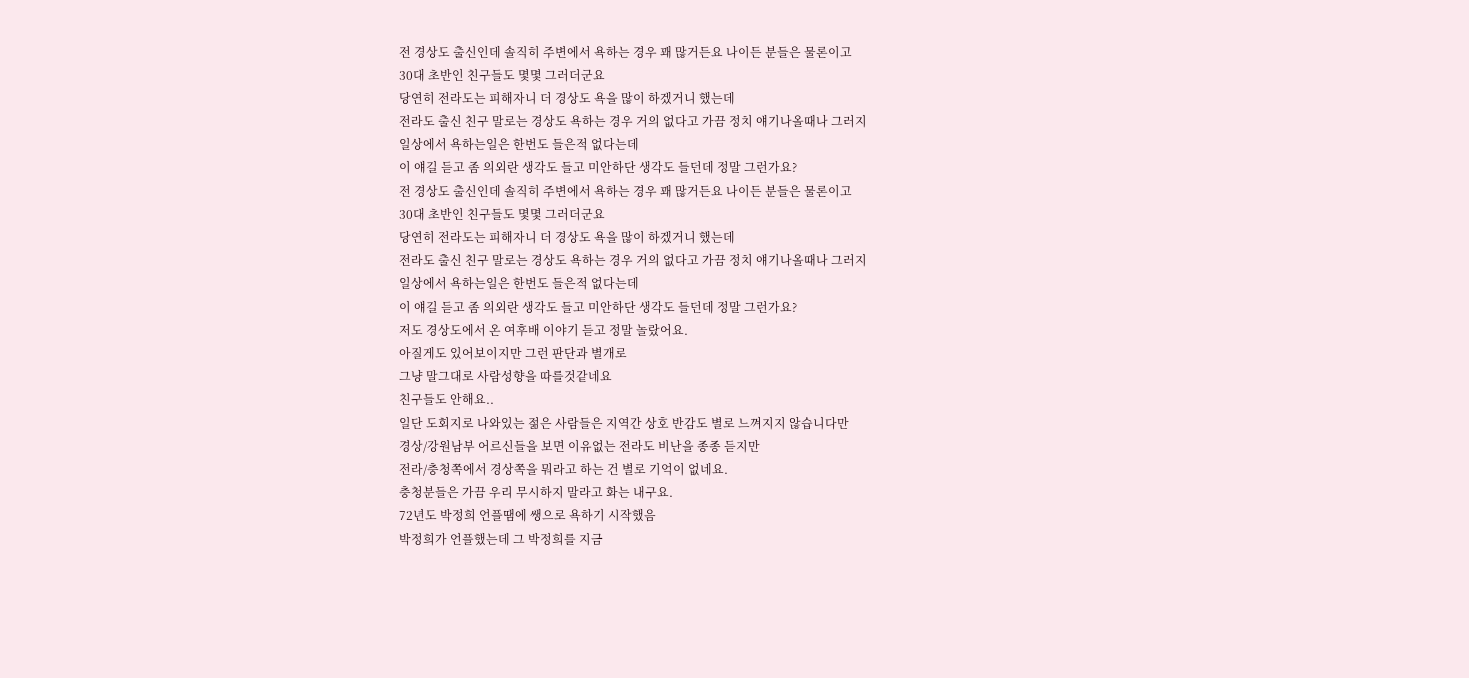전 경상도 출신인데 솔직히 주변에서 욕하는 경우 꽤 많거든요 나이든 분들은 물론이고
30대 초반인 친구들도 몇몇 그러더군요
당연히 전라도는 피해자니 더 경상도 욕을 많이 하겠거니 했는데
전라도 출신 친구 말로는 경상도 욕하는 경우 거의 없다고 가끔 정치 얘기나올때나 그러지
일상에서 욕하는일은 한번도 들은적 없다는데
이 얘길 듣고 좀 의외란 생각도 들고 미안하단 생각도 들던데 정말 그런가요?
전 경상도 출신인데 솔직히 주변에서 욕하는 경우 꽤 많거든요 나이든 분들은 물론이고
30대 초반인 친구들도 몇몇 그러더군요
당연히 전라도는 피해자니 더 경상도 욕을 많이 하겠거니 했는데
전라도 출신 친구 말로는 경상도 욕하는 경우 거의 없다고 가끔 정치 얘기나올때나 그러지
일상에서 욕하는일은 한번도 들은적 없다는데
이 얘길 듣고 좀 의외란 생각도 들고 미안하단 생각도 들던데 정말 그런가요?
저도 경상도에서 온 여후배 이야기 듣고 정말 놀랐어요.
아질게도 있어보이지만 그런 판단과 별개로
그냥 말그대로 사람성향을 따를것같네요
친구들도 안해요..
일단 도회지로 나와있는 젊은 사람들은 지역간 상호 반감도 별로 느껴지지 않습니다만
경상/강원남부 어르신들을 보면 이유없는 전라도 비난을 종종 듣지만
전라/충청쪽에서 경상쪽을 뭐라고 하는 건 별로 기억이 없네요.
충청분들은 가끔 우리 무시하지 말라고 화는 내구요.
72년도 박정희 언플땜에 쌩으로 욕하기 시작했음
박정희가 언플했는데 그 박정희를 지금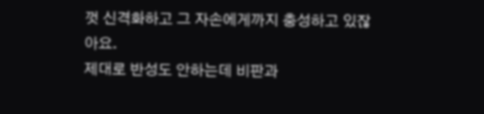껏 신격화하고 그 자손에게까지 충성하고 있잖아요.
제대로 반성도 안하는데 비판과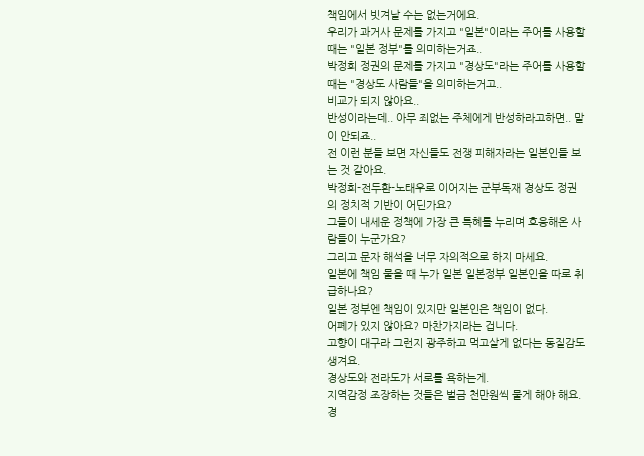책임에서 빗겨날 수는 없는거에요.
우리가 과거사 문제를 가지고 "일본"이라는 주어를 사용할 때는 "일본 정부"를 의미하는거죠..
박정희 정권의 문제를 가지고 "경상도"라는 주어를 사용할 때는 "경상도 사람들"을 의미하는거고..
비교가 되지 않아요..
반성이라는데.. 아무 죄없는 주체에게 반성하라고하면.. 말이 안되죠..
전 이런 분들 보면 자신들도 전쟁 피해자라는 일본인들 보는 것 같아요.
박정희-전두환-노태우로 이어지는 군부독재 경상도 정권의 정치적 기반이 어딘가요?
그들이 내세운 정책에 가장 큰 특혜를 누리며 호응해온 사람들이 누군가요?
그리고 문자 해석을 너무 자의적으로 하지 마세요.
일본에 책임 물을 때 누가 일본 일본정부 일본인을 따로 취급하나요?
일본 정부엔 책임이 있지만 일본인은 책임이 없다.
어폐가 있지 않아요? 마찬가지라는 겁니다.
고향이 대구라 그런지 광주하고 먹고살게 없다는 동질감도 생겨요.
경상도와 전라도가 서로를 욕하는게.
지역감정 조장하는 것들은 벌금 천만원씩 물게 해야 해요.
경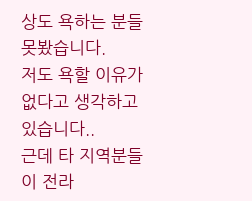상도 욕하는 분들 못봤습니다.
저도 욕할 이유가 없다고 생각하고 있습니다..
근데 타 지역분들이 전라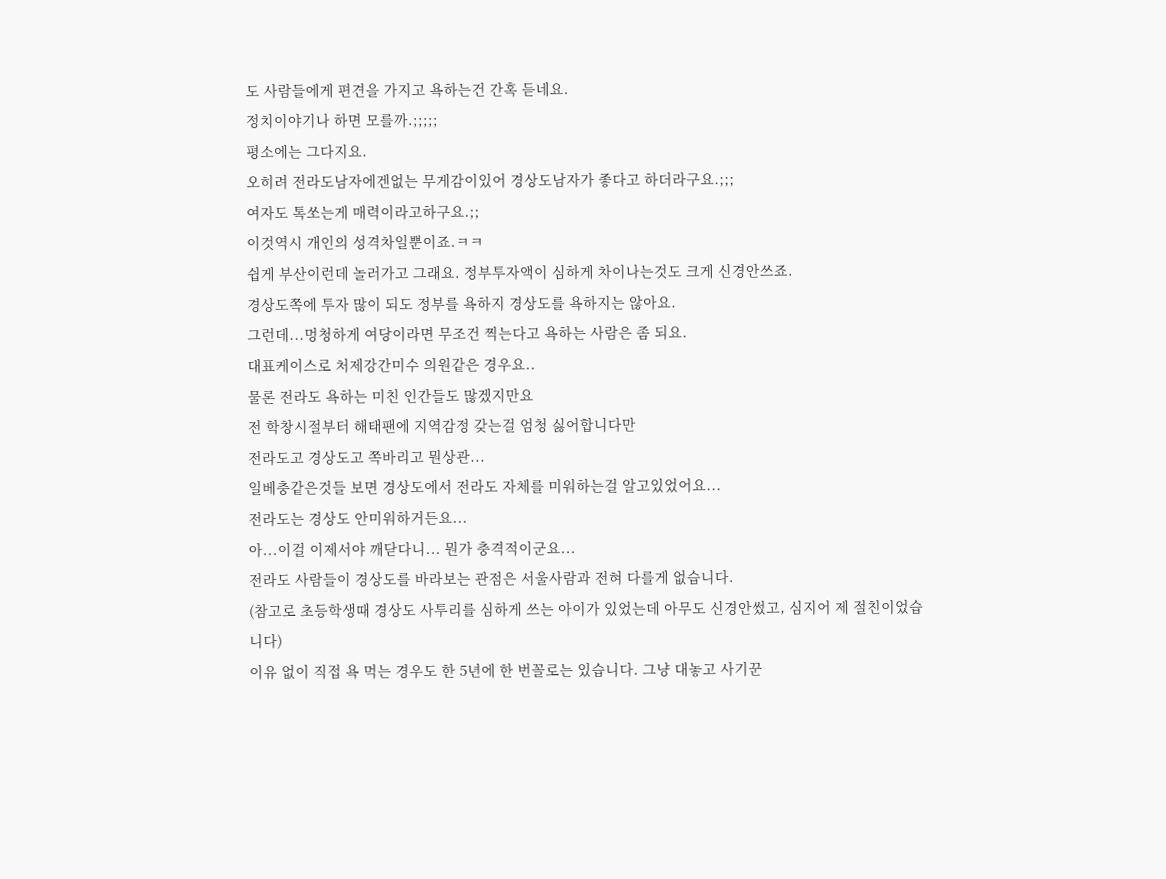도 사람들에게 편견을 가지고 욕하는건 간혹 듣네요.
정치이야기나 하면 모를까.;;;;;
평소에는 그다지요.
오히려 전라도남자에겐없는 무게감이있어 경상도남자가 좋다고 하더라구요.;;;
여자도 톡쏘는게 매력이라고하구요.;;
이것역시 개인의 성격차일뿐이죠.ㅋㅋ
쉽게 부산이런데 놀러가고 그래요. 정부투자액이 심하게 차이나는것도 크게 신경안쓰죠.
경상도쪽에 투자 많이 되도 정부를 욕하지 경상도를 욕하지는 않아요.
그런데...멍청하게 여당이라면 무조건 찍는다고 욕하는 사람은 좀 되요.
대표케이스로 처제강간미수 의원같은 경우요..
물론 전라도 욕하는 미친 인간들도 많겠지만요
전 학창시절부터 해태팬에 지역감정 갖는걸 엄청 싫어합니다만
전라도고 경상도고 쪽바리고 뭔상관...
일베충같은것들 보면 경상도에서 전라도 자체를 미워하는걸 알고있었어요...
전라도는 경상도 안미워하거든요...
아...이걸 이제서야 깨닫다니... 뭔가 충격적이군요...
전라도 사람들이 경상도를 바라보는 관점은 서울사람과 전혀 다를게 없습니다.
(참고로 초등학생때 경상도 사투리를 심하게 쓰는 아이가 있었는데 아무도 신경안썼고, 심지어 제 절친이었습니다)
이유 없이 직접 욕 먹는 경우도 한 5년에 한 번꼴로는 있습니다. 그냥 대놓고 사기꾼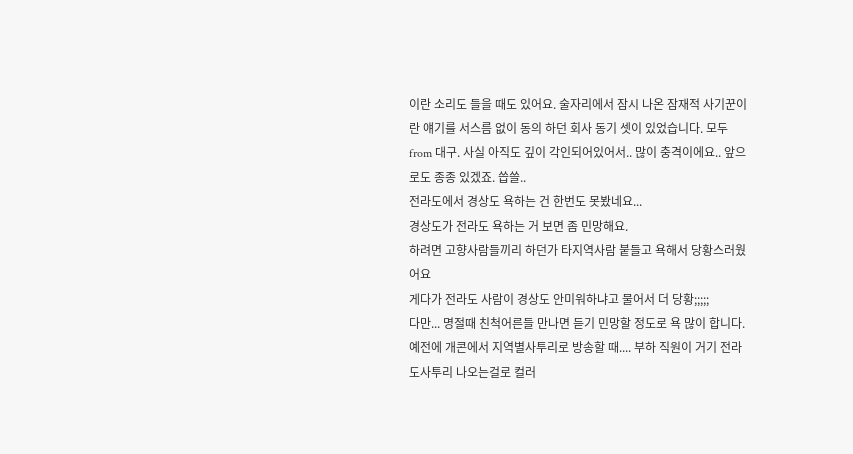이란 소리도 들을 때도 있어요. 술자리에서 잠시 나온 잠재적 사기꾼이란 얘기를 서스름 없이 동의 하던 회사 동기 셋이 있었습니다. 모두 from 대구. 사실 아직도 깊이 각인되어있어서.. 많이 충격이에요.. 앞으로도 종종 있겠죠. 씁쓸..
전라도에서 경상도 욕하는 건 한번도 못봤네요...
경상도가 전라도 욕하는 거 보면 좀 민망해요.
하려면 고향사람들끼리 하던가 타지역사람 붙들고 욕해서 당황스러웠어요
게다가 전라도 사람이 경상도 안미워하냐고 물어서 더 당황;;;;;
다만... 명절때 친척어른들 만나면 듣기 민망할 정도로 욕 많이 합니다.
예전에 개콘에서 지역별사투리로 방송할 때.... 부하 직원이 거기 전라도사투리 나오는걸로 컬러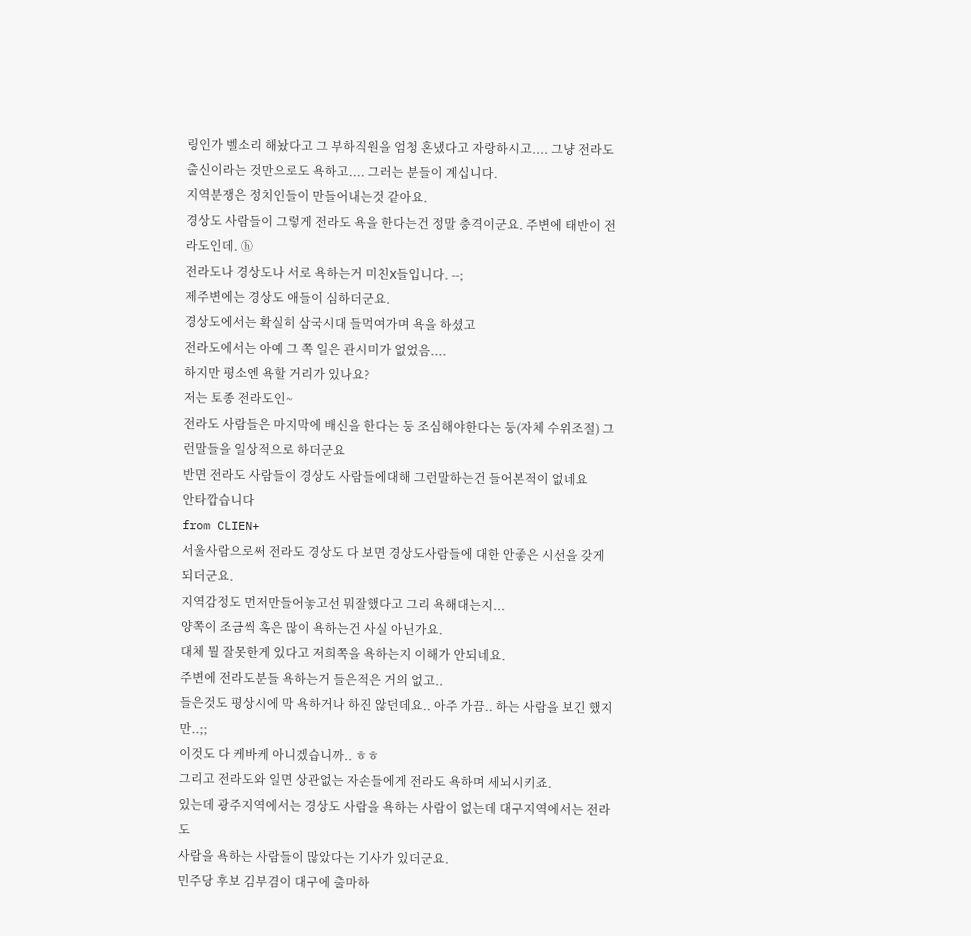링인가 벨소리 해놨다고 그 부하직원을 엄청 혼냈다고 자랑하시고.... 그냥 전라도출신이라는 것만으로도 욕하고.... 그러는 분들이 계십니다.
지역분쟁은 정치인들이 만들어내는것 같아요.
경상도 사람들이 그렇게 전라도 욕을 한다는건 정말 충격이군요. 주변에 태반이 전라도인데. ⓗ
전라도나 경상도나 서로 욕하는거 미친X들입니다. --;
제주변에는 경상도 애들이 심하더군요.
경상도에서는 확실히 삼국시대 들먹여가며 욕을 하셨고
전라도에서는 아예 그 쪽 일은 관시미가 없었음....
하지만 평소엔 욕할 거리가 있나요?
저는 토종 전라도인~
전라도 사람들은 마지막에 배신을 한다는 둥 조심해야한다는 둥(자체 수위조절) 그런말들을 일상적으로 하더군요
반면 전라도 사람들이 경상도 사람들에대해 그런말하는건 들어본적이 없네요
안타깝습니다
from CLIEN+
서울사람으로써 전라도 경상도 다 보면 경상도사람들에 대한 안좋은 시선을 갖게 되더군요.
지역감정도 먼저만들어놓고선 뭐잘했다고 그리 욕해대는지...
양쪽이 조금씩 혹은 많이 욕하는건 사실 아닌가요.
대체 뭘 잘못한게 있다고 저희쪽을 욕하는지 이해가 안되네요.
주변에 전라도분들 욕하는거 들은적은 거의 없고..
들은것도 평상시에 막 욕하거나 하진 않던데요.. 아주 가끔.. 하는 사람을 보긴 했지만..;;
이것도 다 케바케 아니겠습니까.. ㅎㅎ
그리고 전라도와 일면 상관없는 자손들에게 전라도 욕하며 세뇌시키죠.
있는데 광주지역에서는 경상도 사람을 욕하는 사람이 없는데 대구지역에서는 전라도
사람을 욕하는 사람들이 많았다는 기사가 있더군요.
민주당 후보 김부겸이 대구에 출마하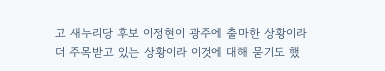고 새누리당 후보 이정현이 광주에 출마한 상황이라
더 주목받고 있는 상황이라 이것에 대해 묻기도 했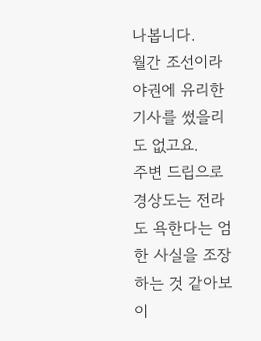나봅니다.
월간 조선이라 야권에 유리한 기사를 썼을리도 없고요.
주변 드립으로 경상도는 전라도 욕한다는 엄한 사실을 조장하는 것 같아보이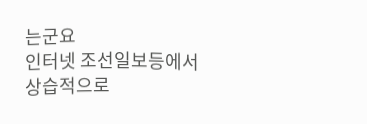는군요
인터넷 조선일보등에서 상습적으로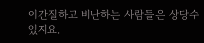이간질하고 비난하는 사람들은 상당수 있지요.